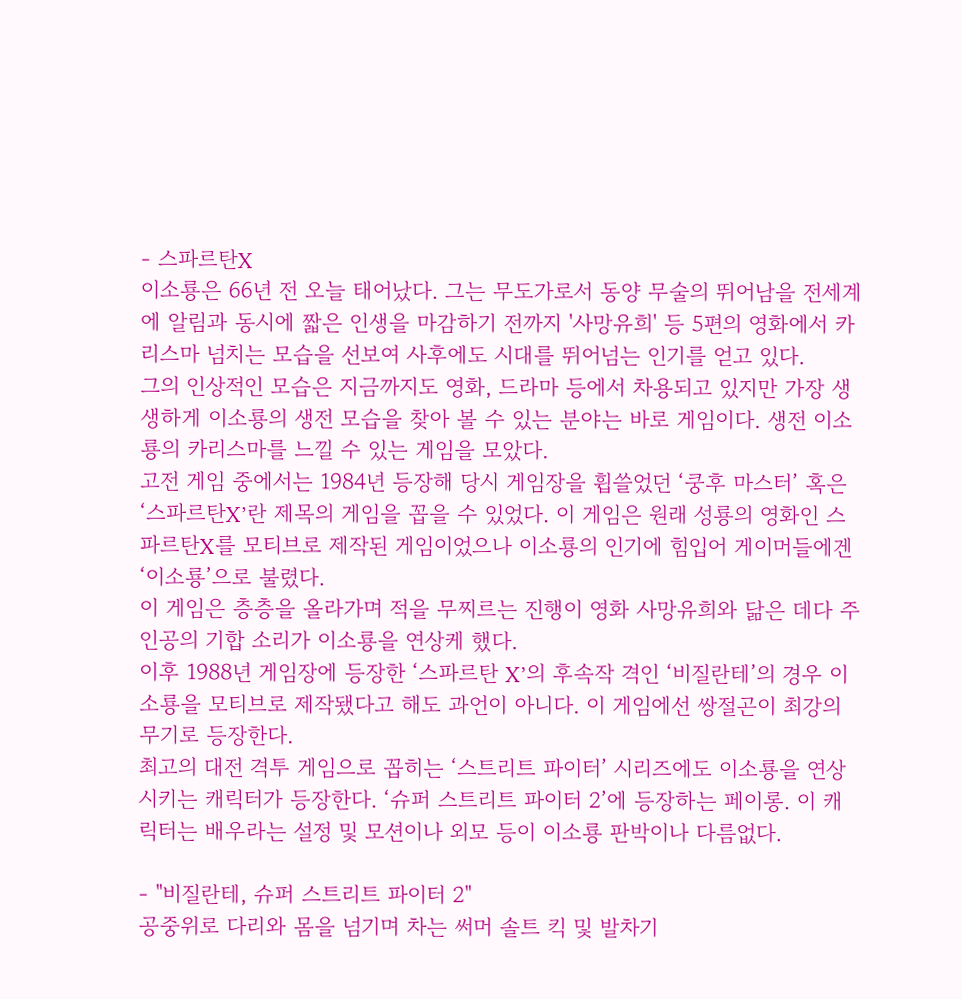- 스파르탄X
이소룡은 66년 전 오늘 태어났다. 그는 무도가로서 동양 무술의 뛰어남을 전세계에 알림과 동시에 짧은 인생을 마감하기 전까지 '사망유희' 등 5편의 영화에서 카리스마 넘치는 모습을 선보여 사후에도 시대를 뛰어넘는 인기를 얻고 있다.
그의 인상적인 모습은 지금까지도 영화, 드라마 등에서 차용되고 있지만 가장 생생하게 이소룡의 생전 모습을 찾아 볼 수 있는 분야는 바로 게임이다. 생전 이소룡의 카리스마를 느낄 수 있는 게임을 모았다.
고전 게임 중에서는 1984년 등장해 당시 게임장을 휩쓸었던 ‘쿵후 마스터’ 혹은 ‘스파르탄X’란 제목의 게임을 꼽을 수 있었다. 이 게임은 원래 성룡의 영화인 스파르탄X를 모티브로 제작된 게임이었으나 이소룡의 인기에 힘입어 게이머들에겐 ‘이소룡’으로 불렸다.
이 게임은 층층을 올라가며 적을 무찌르는 진행이 영화 사망유희와 닮은 데다 주인공의 기합 소리가 이소룡을 연상케 했다.
이후 1988년 게임장에 등장한 ‘스파르탄 X’의 후속작 격인 ‘비질란테’의 경우 이소룡을 모티브로 제작됐다고 해도 과언이 아니다. 이 게임에선 쌍절곤이 최강의 무기로 등장한다.
최고의 대전 격투 게임으로 꼽히는 ‘스트리트 파이터’ 시리즈에도 이소룡을 연상시키는 캐릭터가 등장한다. ‘슈퍼 스트리트 파이터 2’에 등장하는 페이롱. 이 캐릭터는 배우라는 설정 및 모션이나 외모 등이 이소룡 판박이나 다름없다.

- "비질란테, 슈퍼 스트리트 파이터 2"
공중위로 다리와 몸을 넘기며 차는 써머 솔트 킥 및 발차기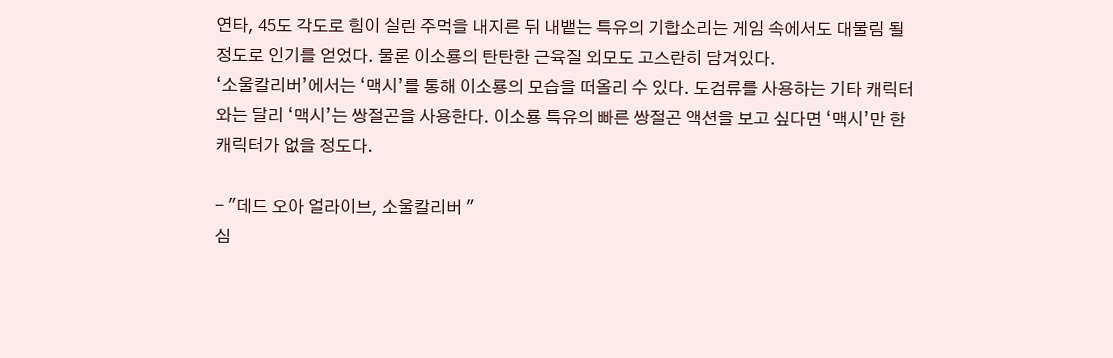연타, 45도 각도로 힘이 실린 주먹을 내지른 뒤 내뱉는 특유의 기합소리는 게임 속에서도 대물림 될 정도로 인기를 얻었다. 물론 이소룡의 탄탄한 근육질 외모도 고스란히 담겨있다.
‘소울칼리버’에서는 ‘맥시’를 통해 이소룡의 모습을 떠올리 수 있다. 도검류를 사용하는 기타 캐릭터와는 달리 ‘맥시’는 쌍절곤을 사용한다. 이소룡 특유의 빠른 쌍절곤 액션을 보고 싶다면 ‘맥시’만 한 캐릭터가 없을 정도다.

- "데드 오아 얼라이브, 소울칼리버 "
심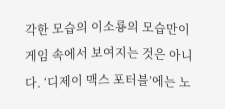각한 모습의 이소룡의 모습만이 게임 속에서 보여지는 것은 아니다. ‘디제이 맥스 포터블’에는 노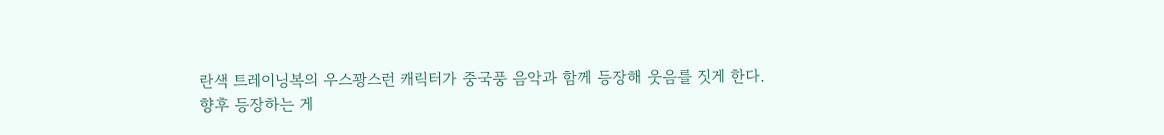란색 트레이닝복의 우스꽝스런 캐릭터가 중국풍 음악과 함께 등장해 웃음를 짓게 한다.
향후 등장하는 게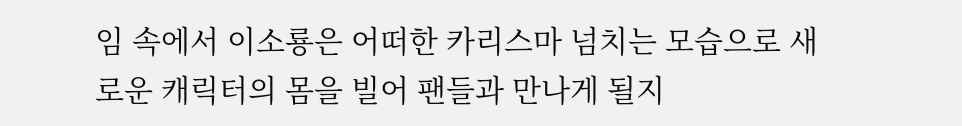임 속에서 이소룡은 어떠한 카리스마 넘치는 모습으로 새로운 캐릭터의 몸을 빌어 팬들과 만나게 될지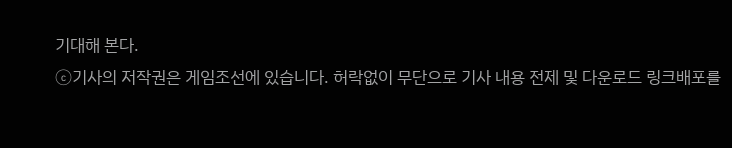기대해 본다.
ⓒ기사의 저작권은 게임조선에 있습니다. 허락없이 무단으로 기사 내용 전제 및 다운로드 링크배포를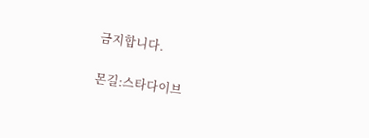금지합니다.

몬길:스타다이브